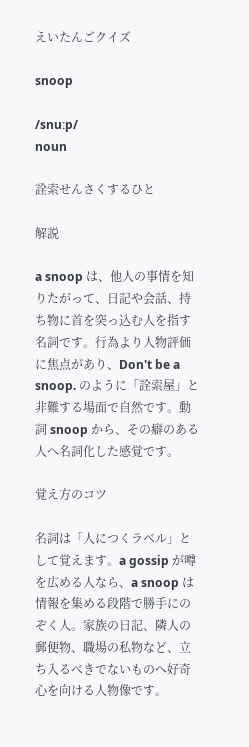えいたんごクイズ

snoop

/snuːp/
noun

詮索せんさくするひと

解説

a snoop は、他人の事情を知りたがって、日記や会話、持ち物に首を突っ込む人を指す名詞です。行為より人物評価に焦点があり、Don't be a snoop. のように「詮索屋」と非難する場面で自然です。動詞 snoop から、その癖のある人へ名詞化した感覚です。

覚え方のコツ

名詞は「人につくラベル」として覚えます。a gossip が噂を広める人なら、a snoop は情報を集める段階で勝手にのぞく人。家族の日記、隣人の郵便物、職場の私物など、立ち入るべきでないものへ好奇心を向ける人物像です。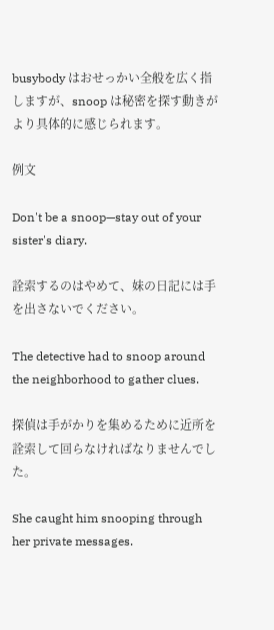busybody はおせっかい全般を広く指しますが、snoop は秘密を探す動きがより具体的に感じられます。

例文

Don't be a snoop—stay out of your sister's diary.

詮索するのはやめて、妹の日記には手を出さないでください。

The detective had to snoop around the neighborhood to gather clues.

探偵は手がかりを集めるために近所を詮索して回らなければなりませんでした。

She caught him snooping through her private messages.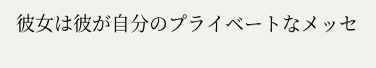彼女は彼が自分のプライベートなメッセ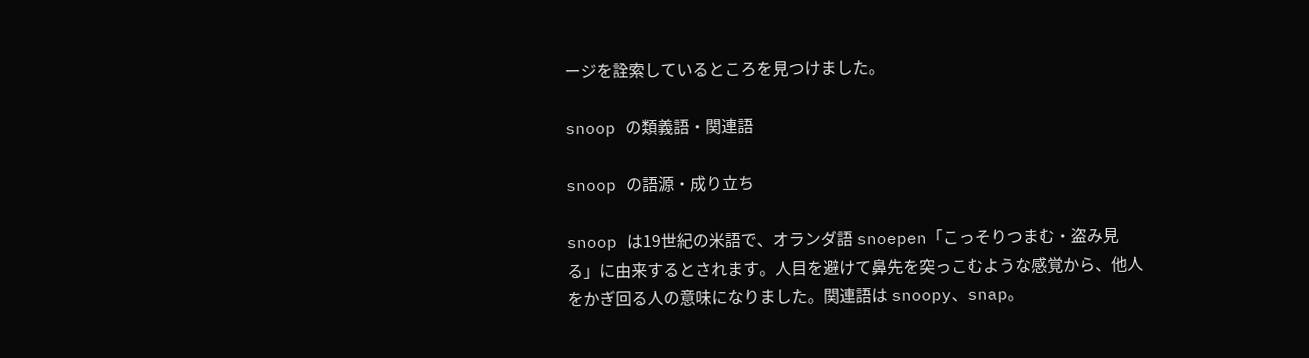ージを詮索しているところを見つけました。

snoop の類義語・関連語

snoop の語源・成り立ち

snoop は19世紀の米語で、オランダ語 snoepen「こっそりつまむ・盗み見る」に由来するとされます。人目を避けて鼻先を突っこむような感覚から、他人をかぎ回る人の意味になりました。関連語は snoopy、snap。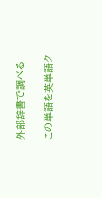外部辞書で調べる

この単語を英単語ク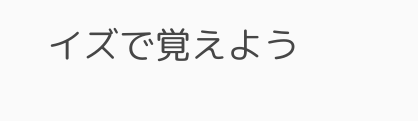イズで覚えよう